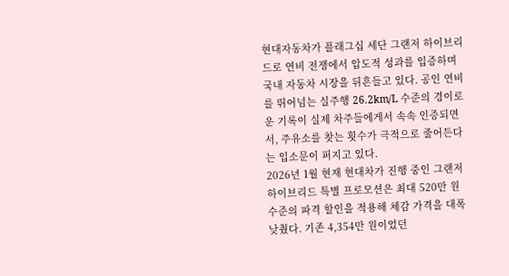현대자동차가 플래그십 세단 그랜저 하이브리드로 연비 전쟁에서 압도적 성과를 입증하며 국내 자동차 시장을 뒤흔들고 있다. 공인 연비를 뛰어넘는 실주행 26.2km/L 수준의 경이로운 기록이 실제 차주들에게서 속속 인증되면서, 주유소를 찾는 횟수가 극적으로 줄어든다는 입소문이 퍼지고 있다.
2026년 1월 현재 현대차가 진행 중인 그랜저 하이브리드 특별 프로모션은 최대 520만 원 수준의 파격 할인을 적용해 체감 가격을 대폭 낮췄다. 기존 4,354만 원이었던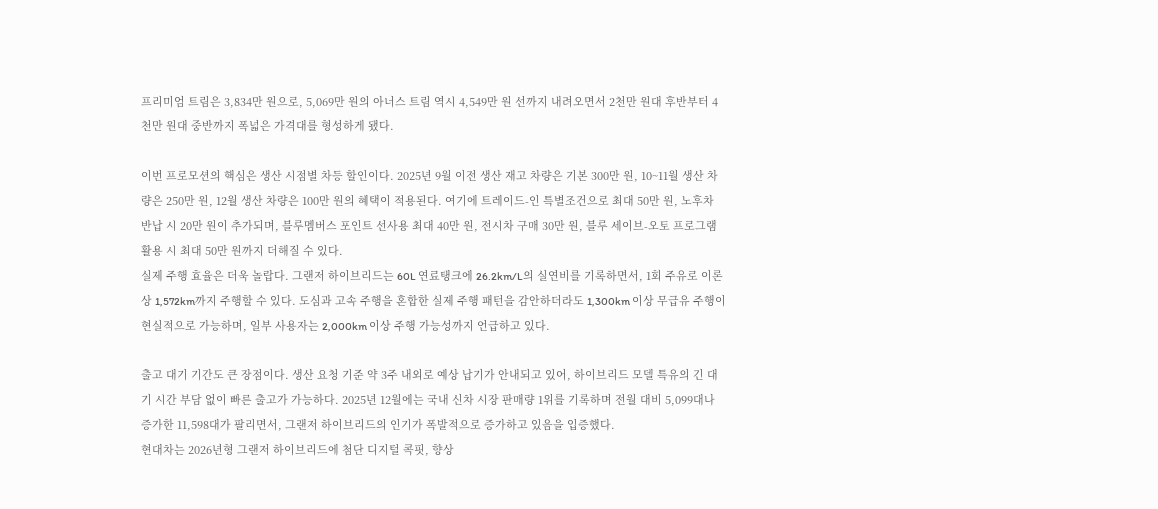프리미엄 트림은 3,834만 원으로, 5,069만 원의 아너스 트림 역시 4,549만 원 선까지 내려오면서 2천만 원대 후반부터 4천만 원대 중반까지 폭넓은 가격대를 형성하게 됐다.

이번 프로모션의 핵심은 생산 시점별 차등 할인이다. 2025년 9월 이전 생산 재고 차량은 기본 300만 원, 10~11월 생산 차량은 250만 원, 12월 생산 차량은 100만 원의 혜택이 적용된다. 여기에 트레이드-인 특별조건으로 최대 50만 원, 노후차 반납 시 20만 원이 추가되며, 블루멤버스 포인트 선사용 최대 40만 원, 전시차 구매 30만 원, 블루 세이브-오토 프로그램 활용 시 최대 50만 원까지 더해질 수 있다.
실제 주행 효율은 더욱 놀랍다. 그랜저 하이브리드는 60L 연료탱크에 26.2km/L의 실연비를 기록하면서, 1회 주유로 이론상 1,572km까지 주행할 수 있다. 도심과 고속 주행을 혼합한 실제 주행 패턴을 감안하더라도 1,300km 이상 무급유 주행이 현실적으로 가능하며, 일부 사용자는 2,000km 이상 주행 가능성까지 언급하고 있다.

출고 대기 기간도 큰 장점이다. 생산 요청 기준 약 3주 내외로 예상 납기가 안내되고 있어, 하이브리드 모델 특유의 긴 대기 시간 부담 없이 빠른 출고가 가능하다. 2025년 12월에는 국내 신차 시장 판매량 1위를 기록하며 전월 대비 5,099대나 증가한 11,598대가 팔리면서, 그랜저 하이브리드의 인기가 폭발적으로 증가하고 있음을 입증했다.
현대차는 2026년형 그랜저 하이브리드에 첨단 디지털 콕핏, 향상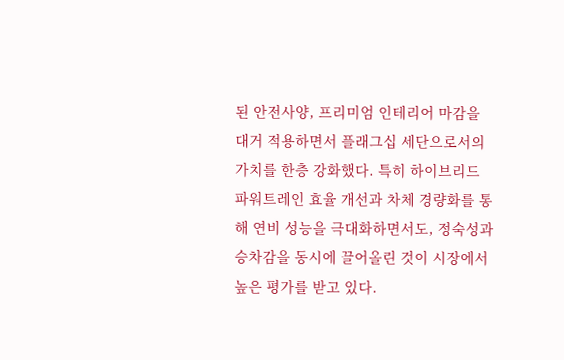된 안전사양, 프리미엄 인테리어 마감을 대거 적용하면서 플래그십 세단으로서의 가치를 한층 강화했다. 특히 하이브리드 파워트레인 효율 개선과 차체 경량화를 통해 연비 성능을 극대화하면서도, 정숙성과 승차감을 동시에 끌어올린 것이 시장에서 높은 평가를 받고 있다.